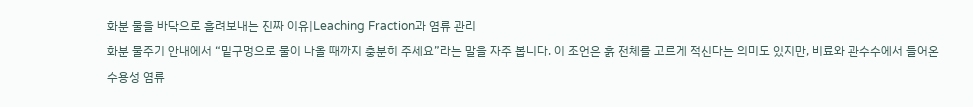화분 물을 바닥으로 흘려보내는 진짜 이유|Leaching Fraction과 염류 관리
화분 물주기 안내에서 “밑구멍으로 물이 나올 때까지 충분히 주세요”라는 말을 자주 봅니다. 이 조언은 흙 전체를 고르게 적신다는 의미도 있지만, 비료와 관수수에서 들어온 수용성 염류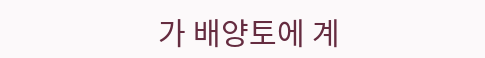가 배양토에 계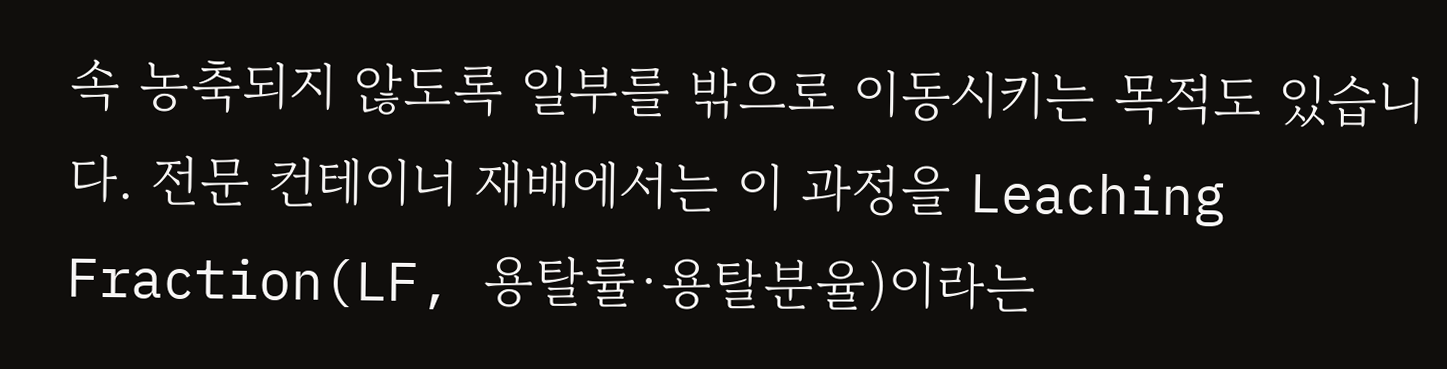속 농축되지 않도록 일부를 밖으로 이동시키는 목적도 있습니다. 전문 컨테이너 재배에서는 이 과정을 Leaching Fraction(LF, 용탈률·용탈분율)이라는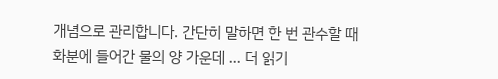개념으로 관리합니다. 간단히 말하면 한 번 관수할 때 화분에 들어간 물의 양 가운데 … 더 읽기